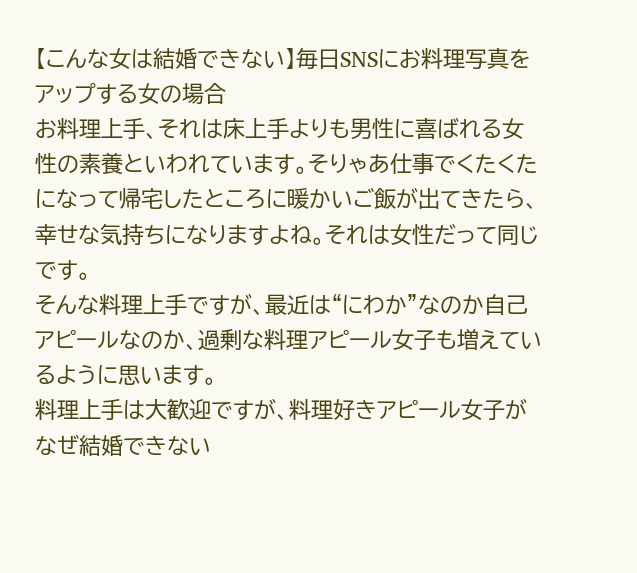【こんな女は結婚できない】毎日SNSにお料理写真をアップする女の場合
お料理上手、それは床上手よりも男性に喜ばれる女性の素養といわれています。そりゃあ仕事でくたくたになって帰宅したところに暖かいご飯が出てきたら、幸せな気持ちになりますよね。それは女性だって同じです。
そんな料理上手ですが、最近は“にわか”なのか自己アピールなのか、過剰な料理アピール女子も増えているように思います。
料理上手は大歓迎ですが、料理好きアピール女子がなぜ結婚できない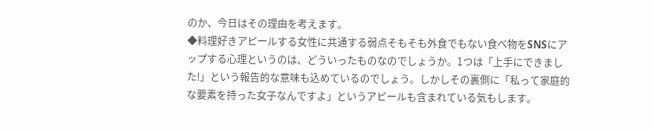のか、今日はその理由を考えます。
◆料理好きアピールする女性に共通する弱点そもそも外食でもない食べ物をSNSにアップする心理というのは、どういったものなのでしょうか。1つは「上手にできました!」という報告的な意味も込めているのでしょう。しかしその裏側に「私って家庭的な要素を持った女子なんですよ」というアピールも含まれている気もします。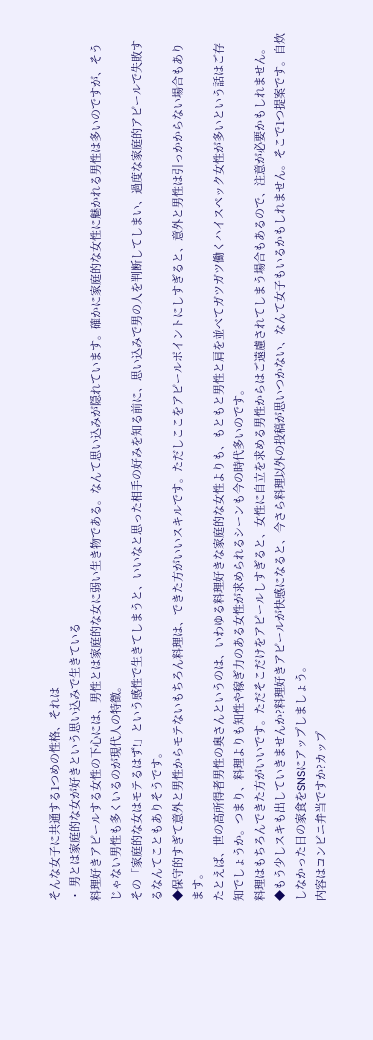そんな女子に共通する1つめの性格、それは
・ 男とは家庭的な女が好きという思い込みで生きている
料理好きアピールする女性の下心には、男性とは家庭的な女に弱い生き物である。なんて思い込みが隠れています。確かに家庭的な女性に魅かれる男性は多いのですが、そうじゃない男性も多くいるのが現代人の特徴。
その「家庭的な女はモテるはず!」という感性で生きてしまうと、いいなと思った相手の好みを知る前に、思い込みで男の人を判断してしまい、過度な家庭的アピールで失敗するなんてこともありそうです。
◆保守的すぎて意外と男性からモテないもちろん料理は、できた方がいいスキルです。ただしここをアピールポイントにしすぎると、意外と男性は引っかからない場合もあります。
たとえば、世の高所得者男性の奥さんというのは、いわゆる料理好きな家庭的な女性よりも、もともと男性と肩を並べてガツガツ働くハイスペック女性が多いという話はご存知でしょうか。つまり、料理よりも知性や稼ぎ力のある女性が求められるシーンも今の時代多いのです。
料理はもちろんできた方がいいです。ただそこだけをアピールしすぎると、女性に自立を求める男性からはご遠慮されてしまう場合もあるので、注意が必要かもしれません。
◆もう少しスキも出していきませんか?料理好きアピールが快感になると、今さら料理以外の投稿が思いつかない、なんて女子もいるかもしれません。そこで1つ提案です。自炊しなかった日の家食をSNSにアップしましょう。
内容はコンビニ弁当ですか?カップ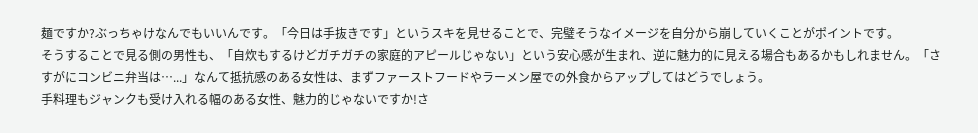麺ですか?ぶっちゃけなんでもいいんです。「今日は手抜きです」というスキを見せることで、完璧そうなイメージを自分から崩していくことがポイントです。
そうすることで見る側の男性も、「自炊もするけどガチガチの家庭的アピールじゃない」という安心感が生まれ、逆に魅力的に見える場合もあるかもしれません。「さすがにコンビニ弁当は…...」なんて抵抗感のある女性は、まずファーストフードやラーメン屋での外食からアップしてはどうでしょう。
手料理もジャンクも受け入れる幅のある女性、魅力的じゃないですか!さ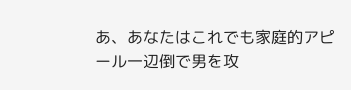あ、あなたはこれでも家庭的アピール一辺倒で男を攻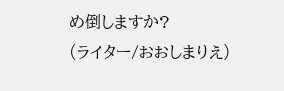め倒しますか?
(ライター/おおしまりえ)